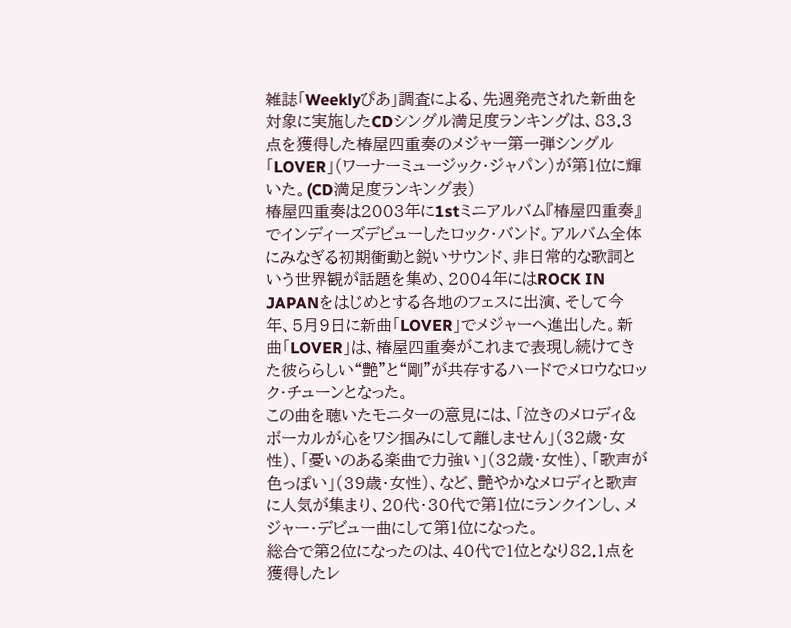雑誌「Weeklyぴあ」調査による、先週発売された新曲を対象に実施したCDシングル満足度ランキングは、83.3点を獲得した椿屋四重奏のメジャー第一弾シングル「LOVER」(ワーナーミュージック・ジャパン)が第1位に輝いた。(CD満足度ランキング表)
椿屋四重奏は2003年に1stミニアルバム『椿屋四重奏』でインディーズデビューしたロック・バンド。アルバム全体にみなぎる初期衝動と鋭いサウンド、非日常的な歌詞という世界観が話題を集め、2004年にはROCK IN JAPANをはじめとする各地のフェスに出演、そして今年、5月9日に新曲「LOVER」でメジャーへ進出した。新曲「LOVER」は、椿屋四重奏がこれまで表現し続けてきた彼ららしい“艶”と“剛”が共存するハードでメロウなロック・チューンとなった。
この曲を聴いたモニターの意見には、「泣きのメロディ&ボーカルが心をワシ掴みにして離しません」(32歳・女性)、「憂いのある楽曲で力強い」(32歳・女性)、「歌声が色っぽい」(39歳・女性)、など、艶やかなメロディと歌声に人気が集まり、20代・30代で第1位にランクインし、メジャー・デビュー曲にして第1位になった。
総合で第2位になったのは、40代で1位となり82.1点を獲得したレ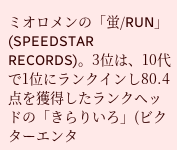ミオロメンの「蛍/RUN」(SPEEDSTAR RECORDS)。3位は、10代で1位にランクインし80.4点を獲得したランクヘッドの「きらりいろ」(ビクターエンタ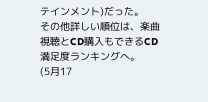テインメント)だった。
その他詳しい順位は、楽曲視聴とCD購入もできるCD満足度ランキングへ。
(5月17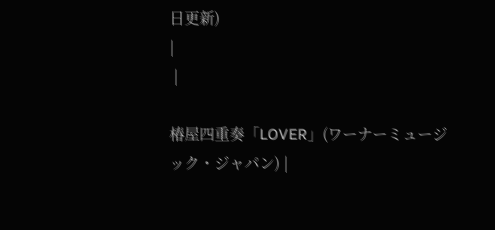日更新)
|
 |

椿屋四重奏「LOVER」(ワーナーミュージック・ジャパン) |